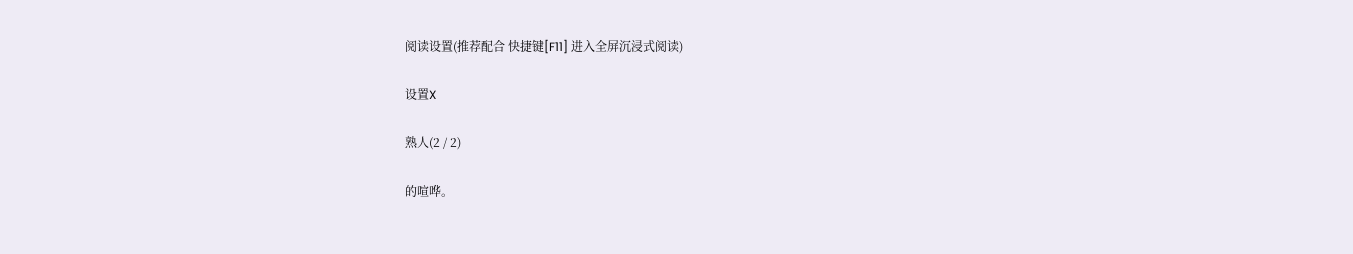阅读设置(推荐配合 快捷键[F11] 进入全屏沉浸式阅读)

设置X

熟人(2 / 2)

的喧哗。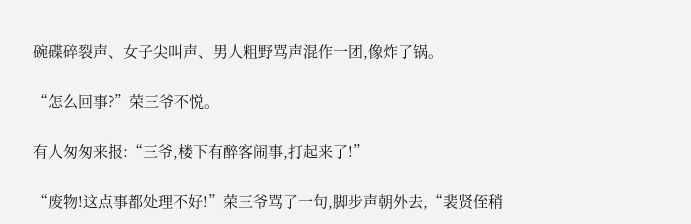碗碟碎裂声、女子尖叫声、男人粗野骂声混作一团,像炸了锅。

“怎么回事?”荣三爷不悦。

有人匆匆来报:“三爷,楼下有醉客闹事,打起来了!”

“废物!这点事都处理不好!”荣三爷骂了一句,脚步声朝外去,“裴贤侄稍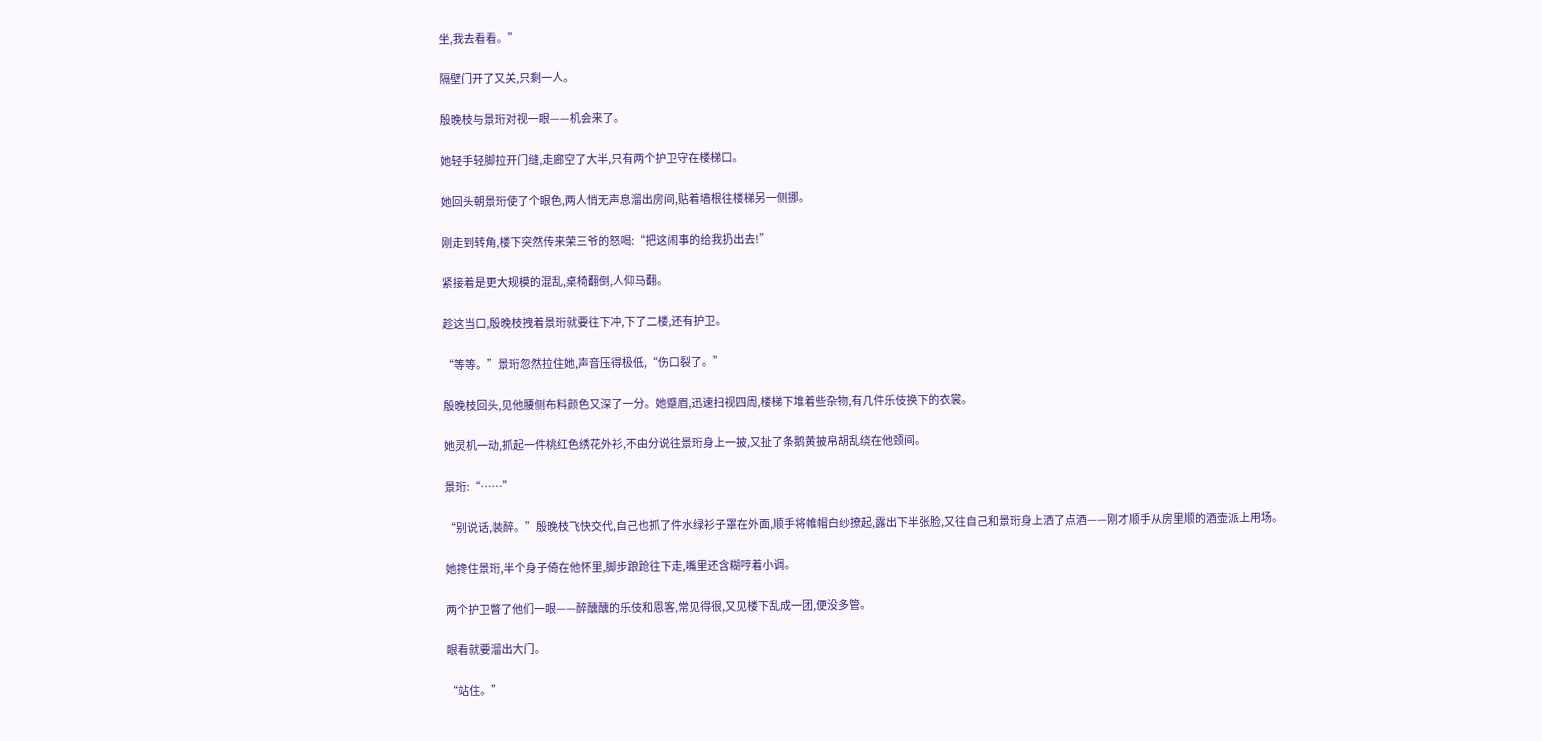坐,我去看看。”

隔壁门开了又关,只剩一人。

殷晚枝与景珩对视一眼——机会来了。

她轻手轻脚拉开门缝,走廊空了大半,只有两个护卫守在楼梯口。

她回头朝景珩使了个眼色,两人悄无声息溜出房间,贴着墙根往楼梯另一侧挪。

刚走到转角,楼下突然传来荣三爷的怒喝:“把这闹事的给我扔出去!”

紧接着是更大规模的混乱,桌椅翻倒,人仰马翻。

趁这当口,殷晚枝拽着景珩就要往下冲,下了二楼,还有护卫。

“等等。”景珩忽然拉住她,声音压得极低,“伤口裂了。”

殷晚枝回头,见他腰侧布料颜色又深了一分。她蹙眉,迅速扫视四周,楼梯下堆着些杂物,有几件乐伎换下的衣裳。

她灵机一动,抓起一件桃红色绣花外衫,不由分说往景珩身上一披,又扯了条鹅黄披帛胡乱绕在他颈间。

景珩:“……”

“别说话,装醉。”殷晚枝飞快交代,自己也抓了件水绿衫子罩在外面,顺手将帷帽白纱撩起,露出下半张脸,又往自己和景珩身上洒了点酒——刚才顺手从房里顺的酒壶派上用场。

她搀住景珩,半个身子倚在他怀里,脚步踉跄往下走,嘴里还含糊哼着小调。

两个护卫瞥了他们一眼——醉醺醺的乐伎和恩客,常见得很,又见楼下乱成一团,便没多管。

眼看就要溜出大门。

“站住。”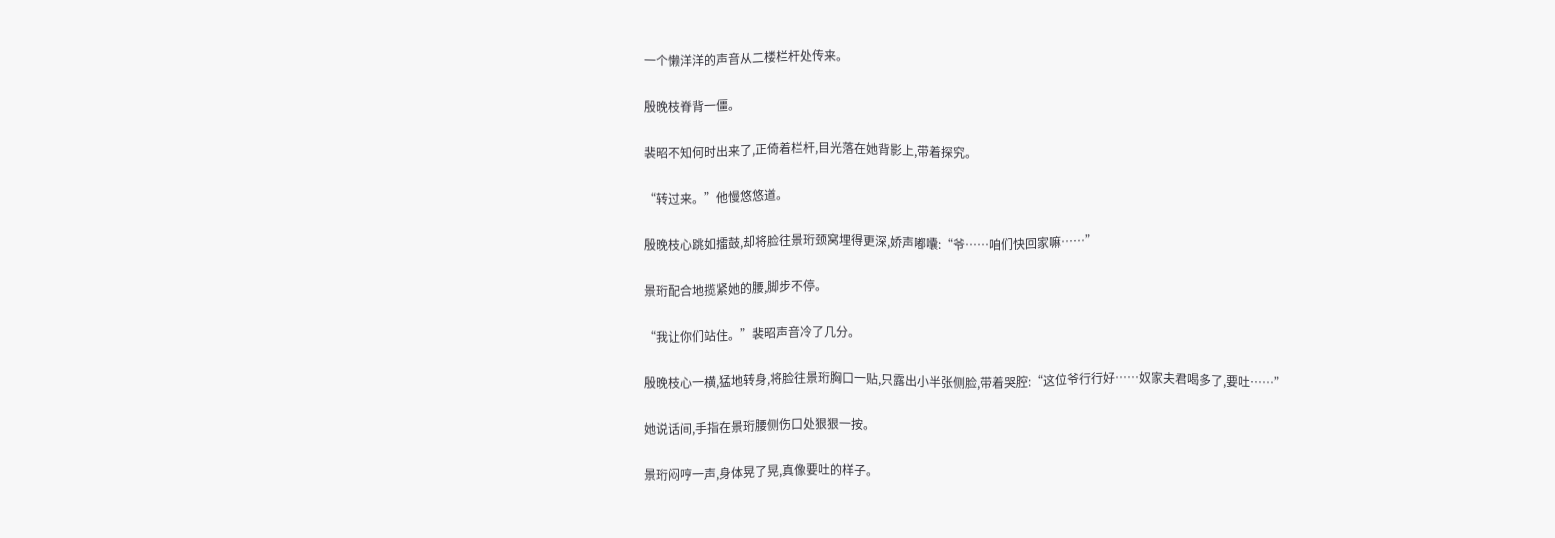一个懒洋洋的声音从二楼栏杆处传来。

殷晚枝脊背一僵。

裴昭不知何时出来了,正倚着栏杆,目光落在她背影上,带着探究。

“转过来。”他慢悠悠道。

殷晚枝心跳如擂鼓,却将脸往景珩颈窝埋得更深,娇声嘟囔:“爷……咱们快回家嘛……”

景珩配合地揽紧她的腰,脚步不停。

“我让你们站住。”裴昭声音冷了几分。

殷晚枝心一横,猛地转身,将脸往景珩胸口一贴,只露出小半张侧脸,带着哭腔:“这位爷行行好……奴家夫君喝多了,要吐……”

她说话间,手指在景珩腰侧伤口处狠狠一按。

景珩闷哼一声,身体晃了晃,真像要吐的样子。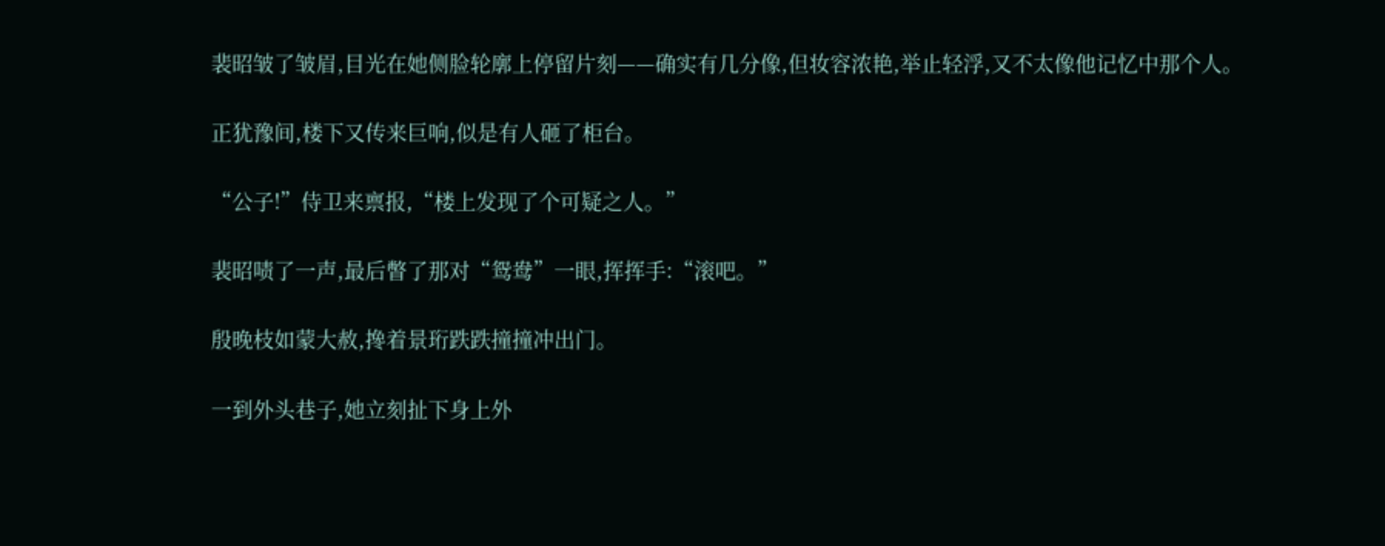裴昭皱了皱眉,目光在她侧脸轮廓上停留片刻——确实有几分像,但妆容浓艳,举止轻浮,又不太像他记忆中那个人。

正犹豫间,楼下又传来巨响,似是有人砸了柜台。

“公子!”侍卫来禀报,“楼上发现了个可疑之人。”

裴昭啧了一声,最后瞥了那对“鸳鸯”一眼,挥挥手:“滚吧。”

殷晚枝如蒙大赦,搀着景珩跌跌撞撞冲出门。

一到外头巷子,她立刻扯下身上外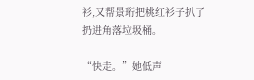衫,又帮景珩把桃红衫子扒了扔进角落垃圾桶。

“快走。”她低声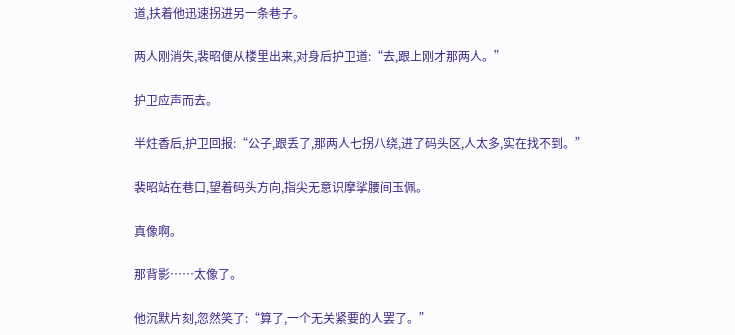道,扶着他迅速拐进另一条巷子。

两人刚消失,裴昭便从楼里出来,对身后护卫道:“去,跟上刚才那两人。”

护卫应声而去。

半炷香后,护卫回报:“公子,跟丢了,那两人七拐八绕,进了码头区,人太多,实在找不到。”

裴昭站在巷口,望着码头方向,指尖无意识摩挲腰间玉佩。

真像啊。

那背影……太像了。

他沉默片刻,忽然笑了:“算了,一个无关紧要的人罢了。”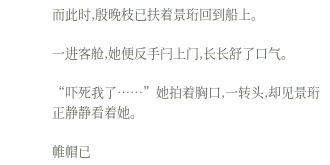而此时,殷晚枝已扶着景珩回到船上。

一进客舱,她便反手闩上门,长长舒了口气。

“吓死我了……”她拍着胸口,一转头,却见景珩正静静看着她。

帷帽已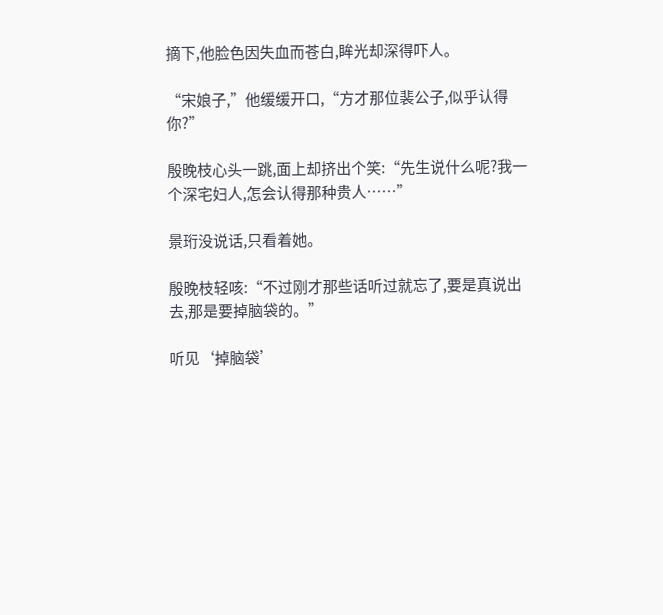摘下,他脸色因失血而苍白,眸光却深得吓人。

“宋娘子,”他缓缓开口,“方才那位裴公子,似乎认得你?”

殷晚枝心头一跳,面上却挤出个笑:“先生说什么呢?我一个深宅妇人,怎会认得那种贵人……”

景珩没说话,只看着她。

殷晚枝轻咳:“不过刚才那些话听过就忘了,要是真说出去,那是要掉脑袋的。”

听见‘掉脑袋’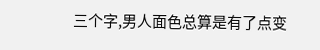三个字,男人面色总算是有了点变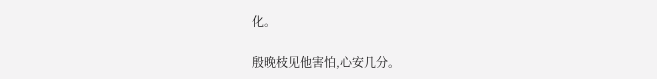化。

殷晚枝见他害怕,心安几分。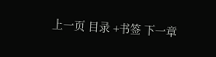上一页 目录 +书签 下一章